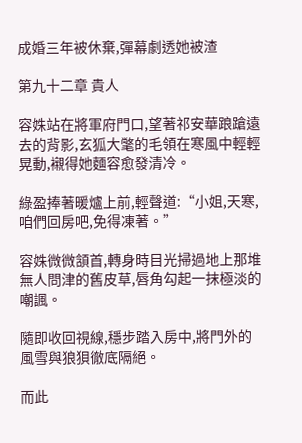成婚三年被休棄,彈幕劇透她被渣

第九十二章 貴人

容姝站在將軍府門口,望著祁安華踉蹌遠去的背影,玄狐大氅的毛領在寒風中輕輕晃動,襯得她麵容愈發清冷。

綠盈捧著暖爐上前,輕聲道:“小姐,天寒,咱們回房吧,免得凍著。”

容姝微微頷首,轉身時目光掃過地上那堆無人問津的舊皮草,唇角勾起一抹極淡的嘲諷。

隨即收回視線,穩步踏入房中,將門外的風雪與狼狽徹底隔絕。

而此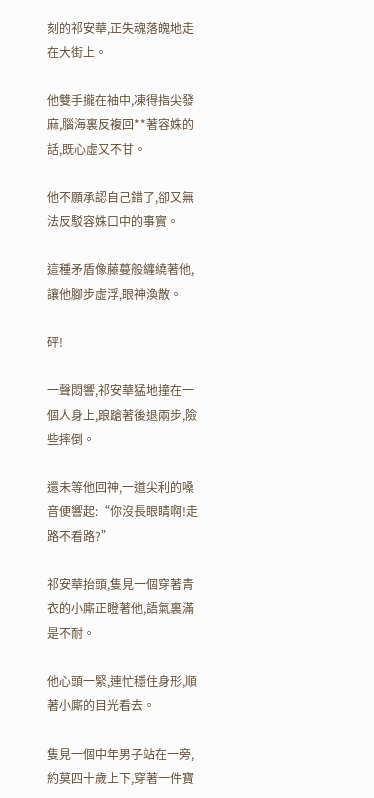刻的祁安華,正失魂落魄地走在大街上。

他雙手攏在袖中,凍得指尖發麻,腦海裏反複回**著容姝的話,既心虛又不甘。

他不願承認自己錯了,卻又無法反駁容姝口中的事實。

這種矛盾像藤蔓般纏繞著他,讓他腳步虛浮,眼神渙散。

砰!

一聲悶響,祁安華猛地撞在一個人身上,踉蹌著後退兩步,險些摔倒。

還未等他回神,一道尖利的嗓音便響起:“你沒長眼睛啊!走路不看路?”

祁安華抬頭,隻見一個穿著青衣的小廝正瞪著他,語氣裏滿是不耐。

他心頭一緊,連忙穩住身形,順著小廝的目光看去。

隻見一個中年男子站在一旁,約莫四十歲上下,穿著一件寶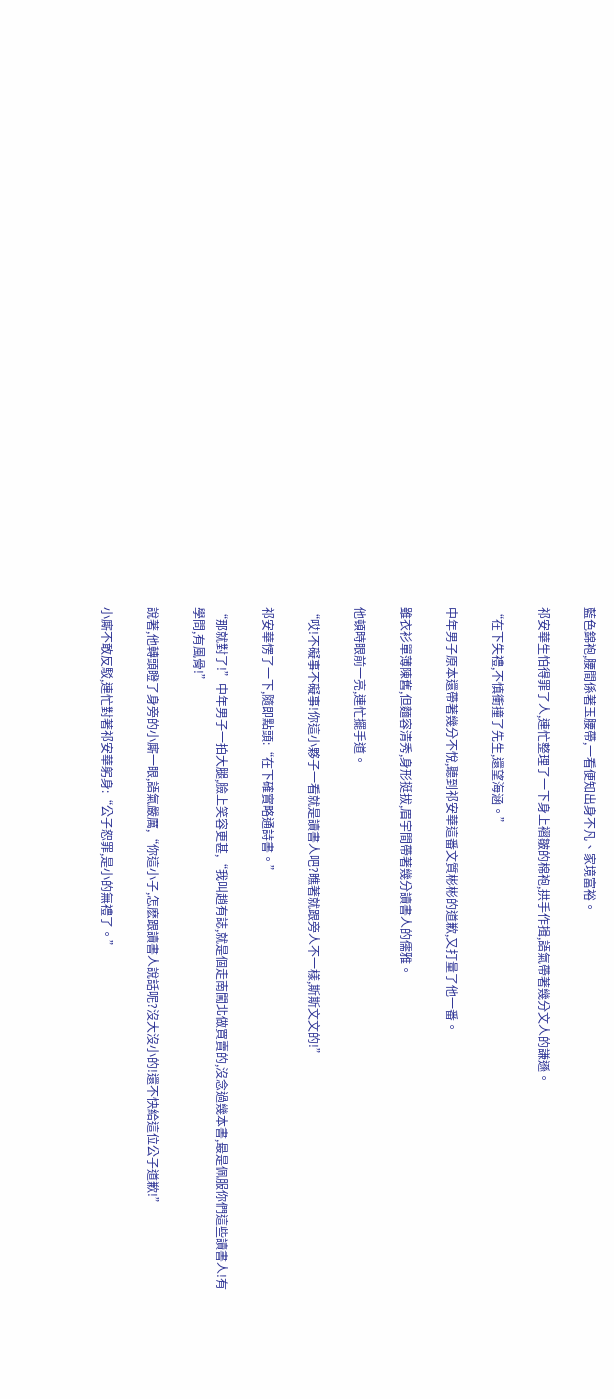藍色錦袍,腰間係著玉腰帶,一看便知出身不凡、家境富裕。

祁安華生怕得罪了人,連忙整理了一下身上褶皺的棉袍,拱手作揖,語氣帶著幾分文人的謙遜。

“在下失禮,不慎衝撞了先生,還望海涵。”

中年男子原本還帶著幾分不悅,聽到祁安華這番文質彬彬的道歉,又打量了他一番。

雖衣衫單薄陳舊,但麵容清秀,身形挺拔,眉宇間帶著幾分讀書人的儒雅。

他頓時眼前一亮,連忙擺手道。

“哎!不礙事不礙事!你這小夥子一看就是讀書人吧?瞧著就跟旁人不一樣,斯斯文文的!”

祁安華愣了一下,隨即點頭:“在下確實略通詩書。”

“那就對了!”中年男子一拍大腿,臉上笑容更甚,“我叫趙有誌,就是個走南闖北做買賣的,沒念過幾本書,最是佩服你們這些讀書人!有學問,有風骨!”

說著,他轉頭瞪了身旁的小廝一眼,語氣嚴厲,“你這小子,怎麽跟讀書人說話呢?沒大沒小的!還不快給這位公子道歉!”

小廝不敢反駁,連忙對著祁安華躬身:“公子恕罪,是小的無禮了。”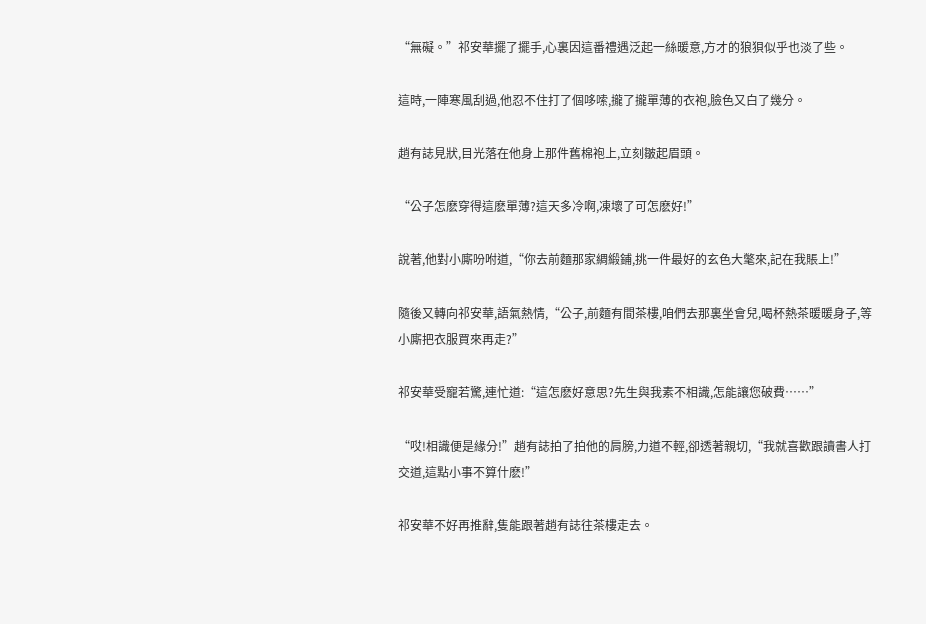“無礙。”祁安華擺了擺手,心裏因這番禮遇泛起一絲暖意,方才的狼狽似乎也淡了些。

這時,一陣寒風刮過,他忍不住打了個哆嗦,攏了攏單薄的衣袍,臉色又白了幾分。

趙有誌見狀,目光落在他身上那件舊棉袍上,立刻皺起眉頭。

“公子怎麽穿得這麽單薄?這天多冷啊,凍壞了可怎麽好!”

說著,他對小廝吩咐道,“你去前麵那家綢緞鋪,挑一件最好的玄色大氅來,記在我賬上!”

隨後又轉向祁安華,語氣熱情,“公子,前麵有間茶樓,咱們去那裏坐會兒,喝杯熱茶暖暖身子,等小廝把衣服買來再走?”

祁安華受寵若驚,連忙道:“這怎麽好意思?先生與我素不相識,怎能讓您破費……”

“哎!相識便是緣分!”趙有誌拍了拍他的肩膀,力道不輕,卻透著親切,“我就喜歡跟讀書人打交道,這點小事不算什麽!”

祁安華不好再推辭,隻能跟著趙有誌往茶樓走去。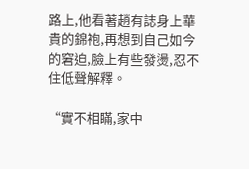路上,他看著趙有誌身上華貴的錦袍,再想到自己如今的窘迫,臉上有些發燙,忍不住低聲解釋。

“實不相瞞,家中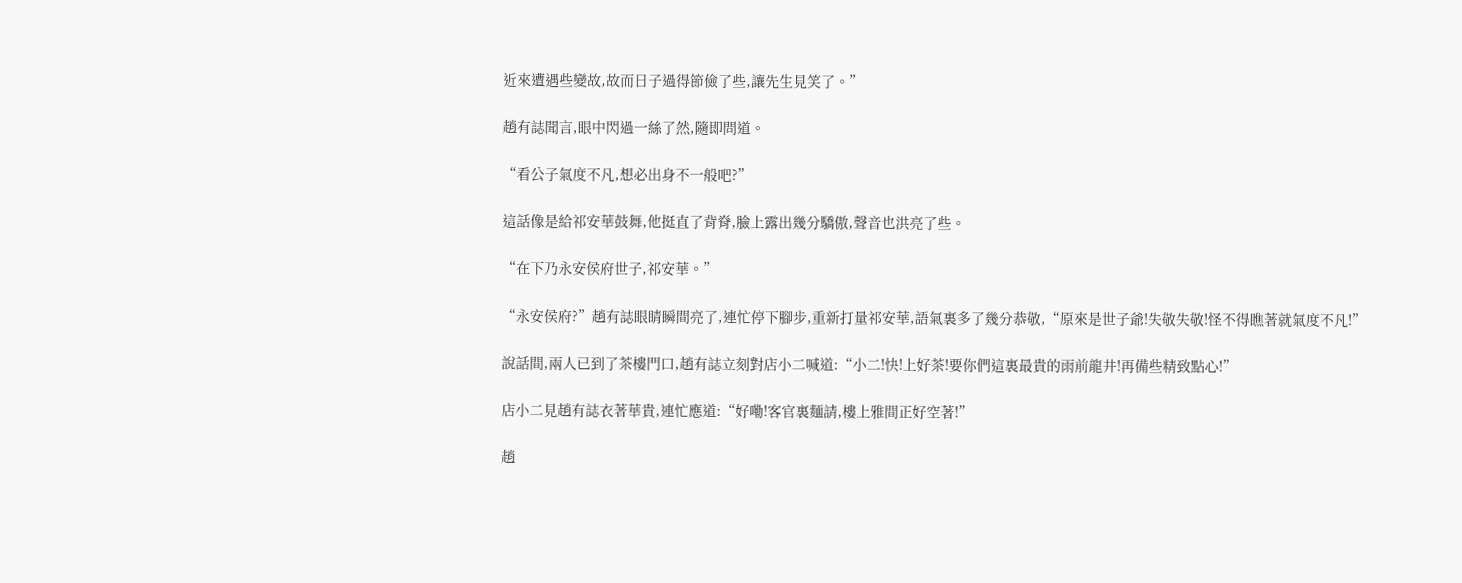近來遭遇些變故,故而日子過得節儉了些,讓先生見笑了。”

趙有誌聞言,眼中閃過一絲了然,隨即問道。

“看公子氣度不凡,想必出身不一般吧?”

這話像是給祁安華鼓舞,他挺直了背脊,臉上露出幾分驕傲,聲音也洪亮了些。

“在下乃永安侯府世子,祁安華。”

“永安侯府?”趙有誌眼睛瞬間亮了,連忙停下腳步,重新打量祁安華,語氣裏多了幾分恭敬,“原來是世子爺!失敬失敬!怪不得瞧著就氣度不凡!”

說話間,兩人已到了茶樓門口,趙有誌立刻對店小二喊道:“小二!快!上好茶!要你們這裏最貴的雨前龍井!再備些精致點心!”

店小二見趙有誌衣著華貴,連忙應道:“好嘞!客官裏麵請,樓上雅間正好空著!”

趙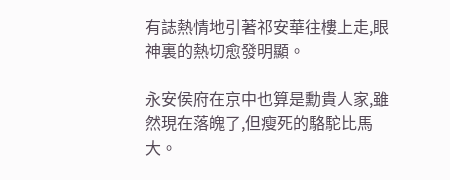有誌熱情地引著祁安華往樓上走,眼神裏的熱切愈發明顯。

永安侯府在京中也算是勳貴人家,雖然現在落魄了,但瘦死的駱駝比馬大。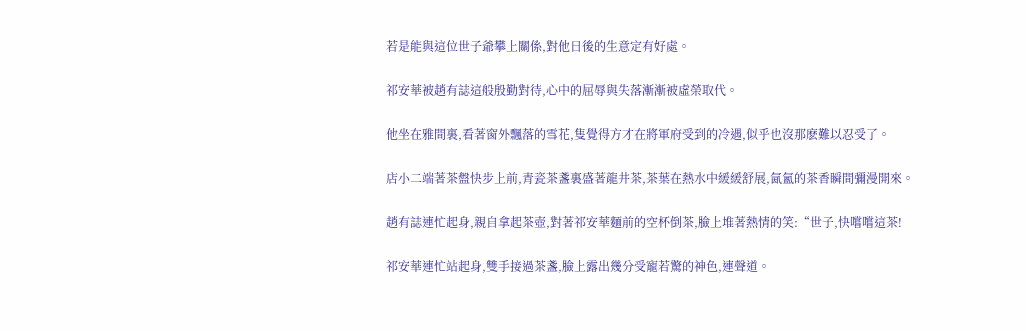若是能與這位世子爺攀上關係,對他日後的生意定有好處。

祁安華被趙有誌這般殷勤對待,心中的屈辱與失落漸漸被虛榮取代。

他坐在雅間裏,看著窗外飄落的雪花,隻覺得方才在將軍府受到的冷遇,似乎也沒那麽難以忍受了。

店小二端著茶盤快步上前,青瓷茶盞裏盛著龍井茶,茶葉在熱水中緩緩舒展,氤氳的茶香瞬間彌漫開來。

趙有誌連忙起身,親自拿起茶壺,對著祁安華麵前的空杯倒茶,臉上堆著熱情的笑:“世子,快嚐嚐這茶!

祁安華連忙站起身,雙手接過茶盞,臉上露出幾分受寵若驚的神色,連聲道。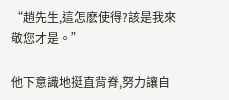“趙先生,這怎麽使得?該是我來敬您才是。”

他下意識地挺直背脊,努力讓自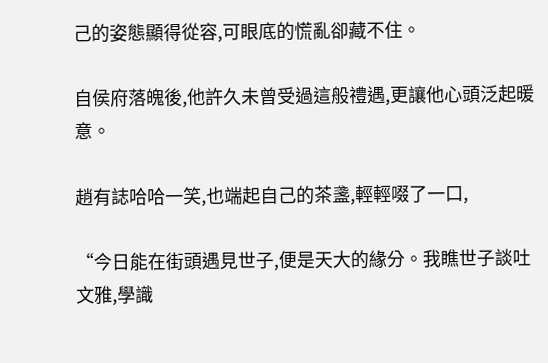己的姿態顯得從容,可眼底的慌亂卻藏不住。

自侯府落魄後,他許久未曾受過這般禮遇,更讓他心頭泛起暖意。

趙有誌哈哈一笑,也端起自己的茶盞,輕輕啜了一口,

“今日能在街頭遇見世子,便是天大的緣分。我瞧世子談吐文雅,學識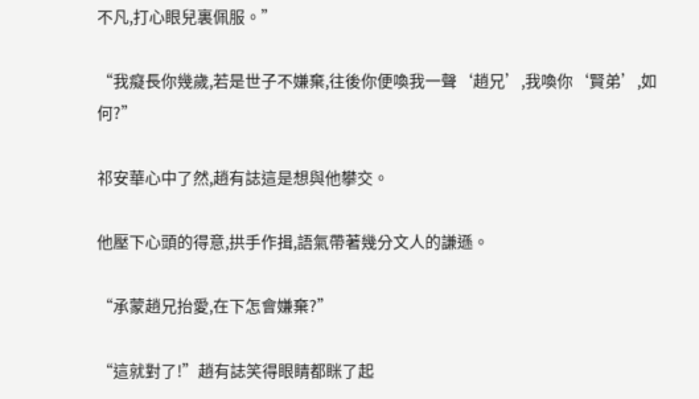不凡,打心眼兒裏佩服。”

“我癡長你幾歲,若是世子不嫌棄,往後你便喚我一聲‘趙兄’,我喚你‘賢弟’,如何?”

祁安華心中了然,趙有誌這是想與他攀交。

他壓下心頭的得意,拱手作揖,語氣帶著幾分文人的謙遜。

“承蒙趙兄抬愛,在下怎會嫌棄?”

“這就對了!”趙有誌笑得眼睛都眯了起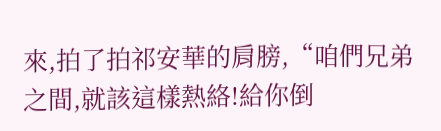來,拍了拍祁安華的肩膀,“咱們兄弟之間,就該這樣熱絡!給你倒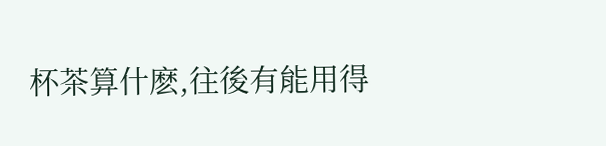杯茶算什麽,往後有能用得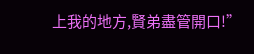上我的地方,賢弟盡管開口!”